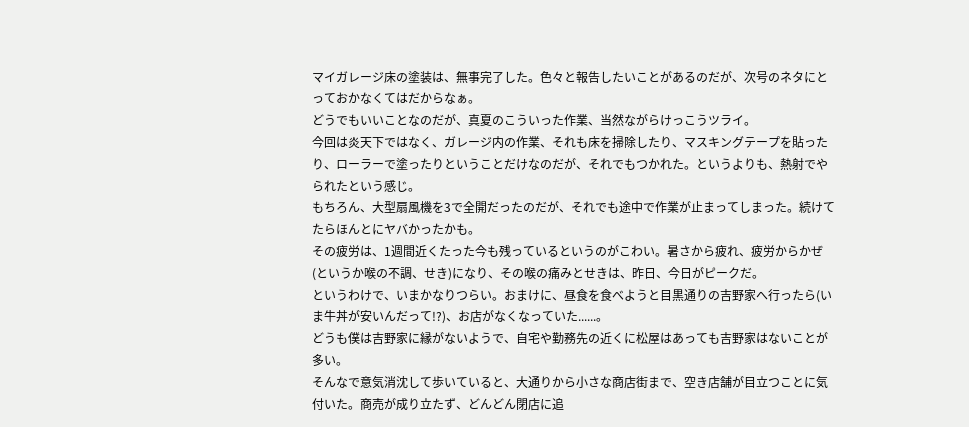マイガレージ床の塗装は、無事完了した。色々と報告したいことがあるのだが、次号のネタにとっておかなくてはだからなぁ。
どうでもいいことなのだが、真夏のこういった作業、当然ながらけっこうツライ。
今回は炎天下ではなく、ガレージ内の作業、それも床を掃除したり、マスキングテープを貼ったり、ローラーで塗ったりということだけなのだが、それでもつかれた。というよりも、熱射でやられたという感じ。
もちろん、大型扇風機を3で全開だったのだが、それでも途中で作業が止まってしまった。続けてたらほんとにヤバかったかも。
その疲労は、1週間近くたった今も残っているというのがこわい。暑さから疲れ、疲労からかぜ(というか喉の不調、せき)になり、その喉の痛みとせきは、昨日、今日がピークだ。
というわけで、いまかなりつらい。おまけに、昼食を食べようと目黒通りの吉野家へ行ったら(いま牛丼が安いんだって!?)、お店がなくなっていた......。
どうも僕は吉野家に縁がないようで、自宅や勤務先の近くに松屋はあっても吉野家はないことが多い。
そんなで意気消沈して歩いていると、大通りから小さな商店街まで、空き店舗が目立つことに気付いた。商売が成り立たず、どんどん閉店に追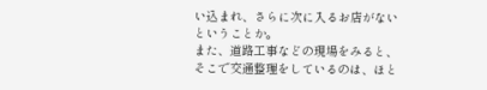い込まれ、さらに次に入るお店がないということか。
また、道路工事などの現場をみると、そこで交通整理をしているのは、ほと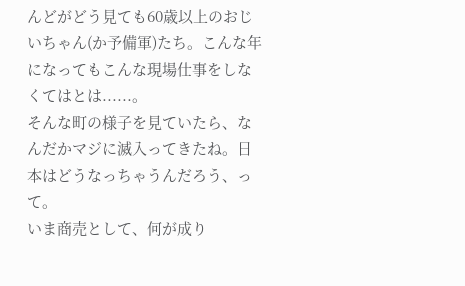んどがどう見ても60歳以上のおじいちゃん(か予備軍)たち。こんな年になってもこんな現場仕事をしなくてはとは......。
そんな町の様子を見ていたら、なんだかマジに滅入ってきたね。日本はどうなっちゃうんだろう、って。
いま商売として、何が成り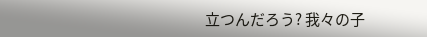立つんだろう? 我々の子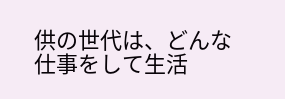供の世代は、どんな仕事をして生活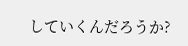していくんだろうか?